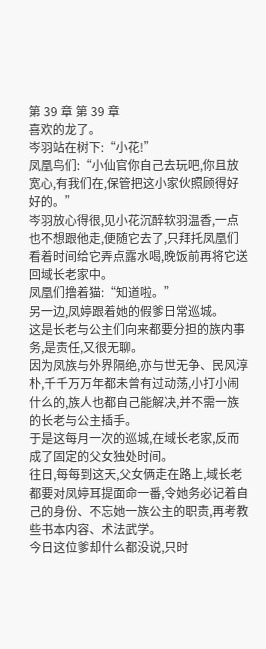第 39 章 第 39 章
喜欢的龙了。
岑羽站在树下:“小花!”
凤凰鸟们:“小仙官你自己去玩吧,你且放宽心,有我们在,保管把这小家伙照顾得好好的。”
岑羽放心得很,见小花沉醉软羽温香,一点也不想跟他走,便随它去了,只拜托凤凰们看着时间给它弄点露水喝,晚饭前再将它送回域长老家中。
凤凰们撸着猫:“知道啦。”
另一边,凤婷跟着她的假爹日常巡城。
这是长老与公主们向来都要分担的族内事务,是责任,又很无聊。
因为凤族与外界隔绝,亦与世无争、民风淳朴,千千万万年都未曾有过动荡,小打小闹什么的,族人也都自己能解决,并不需一族的长老与公主插手。
于是这每月一次的巡城,在域长老家,反而成了固定的父女独处时间。
往日,每每到这天,父女俩走在路上,域长老都要对凤婷耳提面命一番,令她务必记着自己的身份、不忘她一族公主的职责,再考教些书本内容、术法武学。
今日这位爹却什么都没说,只时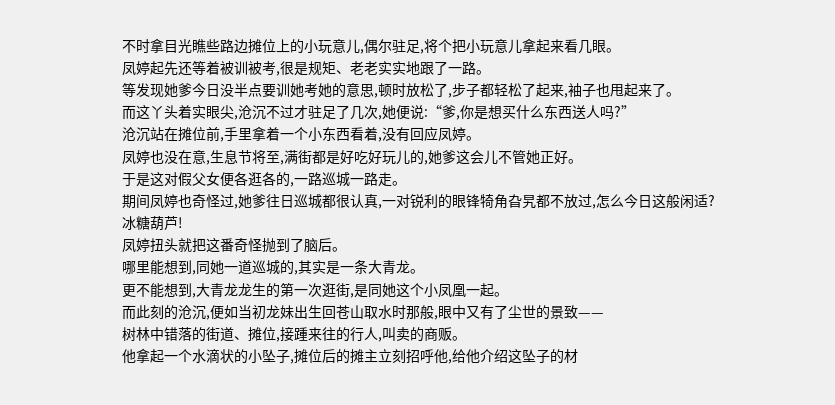不时拿目光瞧些路边摊位上的小玩意儿,偶尔驻足,将个把小玩意儿拿起来看几眼。
凤婷起先还等着被训被考,很是规矩、老老实实地跟了一路。
等发现她爹今日没半点要训她考她的意思,顿时放松了,步子都轻松了起来,袖子也甩起来了。
而这丫头着实眼尖,沧沉不过才驻足了几次,她便说:“爹,你是想买什么东西送人吗?”
沧沉站在摊位前,手里拿着一个小东西看着,没有回应凤婷。
凤婷也没在意,生息节将至,满街都是好吃好玩儿的,她爹这会儿不管她正好。
于是这对假父女便各逛各的,一路巡城一路走。
期间凤婷也奇怪过,她爹往日巡城都很认真,一对锐利的眼锋犄角旮旯都不放过,怎么今日这般闲适?
冰糖葫芦!
凤婷扭头就把这番奇怪抛到了脑后。
哪里能想到,同她一道巡城的,其实是一条大青龙。
更不能想到,大青龙龙生的第一次逛街,是同她这个小凤凰一起。
而此刻的沧沉,便如当初龙妹出生回苍山取水时那般,眼中又有了尘世的景致——
树林中错落的街道、摊位,接踵来往的行人,叫卖的商贩。
他拿起一个水滴状的小坠子,摊位后的摊主立刻招呼他,给他介绍这坠子的材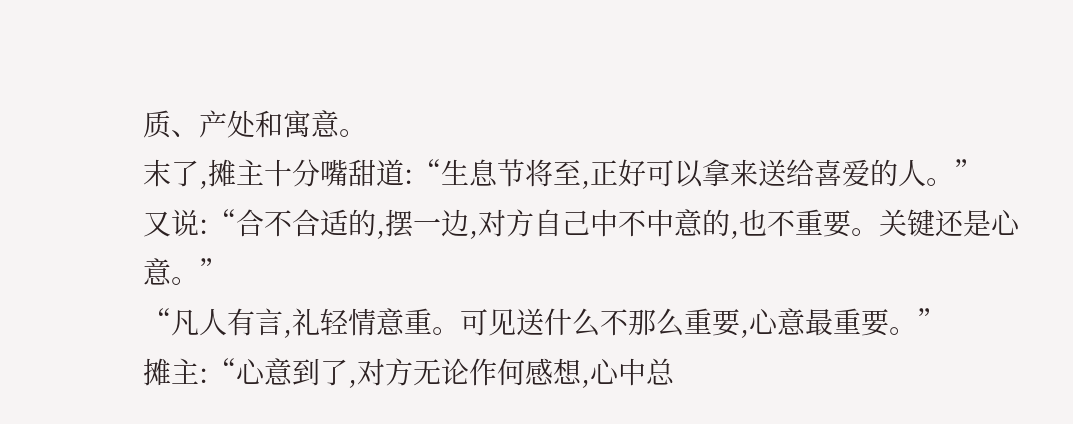质、产处和寓意。
末了,摊主十分嘴甜道:“生息节将至,正好可以拿来送给喜爱的人。”
又说:“合不合适的,摆一边,对方自己中不中意的,也不重要。关键还是心意。”
“凡人有言,礼轻情意重。可见送什么不那么重要,心意最重要。”
摊主:“心意到了,对方无论作何感想,心中总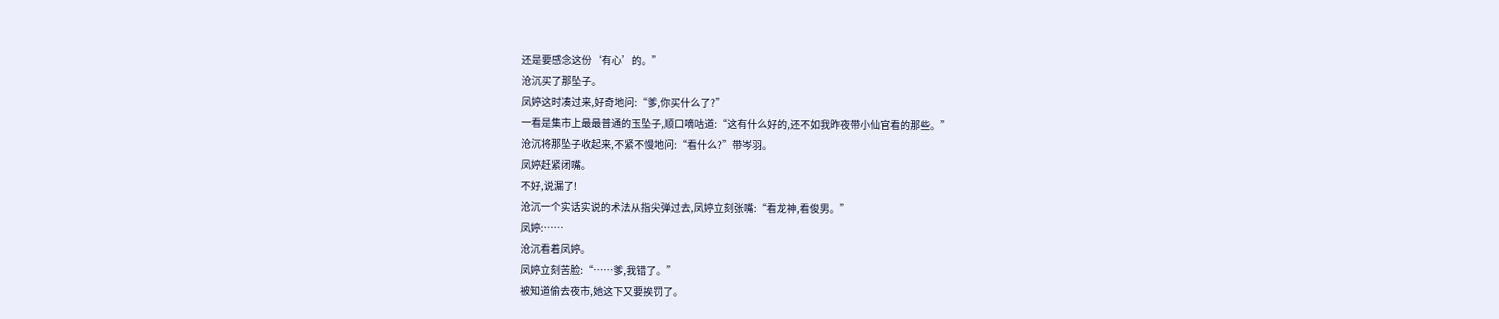还是要感念这份‘有心’的。”
沧沉买了那坠子。
凤婷这时凑过来,好奇地问:“爹,你买什么了?”
一看是集市上最最普通的玉坠子,顺口嘀咕道:“这有什么好的,还不如我昨夜带小仙官看的那些。”
沧沉将那坠子收起来,不紧不慢地问:“看什么?”带岑羽。
凤婷赶紧闭嘴。
不好,说漏了!
沧沉一个实话实说的术法从指尖弹过去,凤婷立刻张嘴:“看龙神,看俊男。”
凤婷:……
沧沉看着凤婷。
凤婷立刻苦脸:“……爹,我错了。”
被知道偷去夜市,她这下又要挨罚了。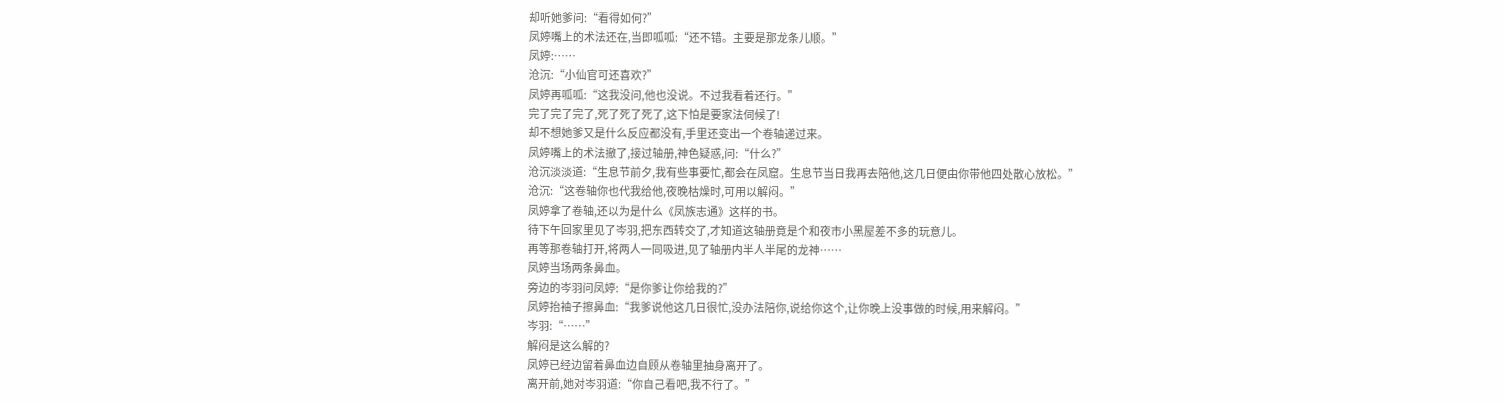却听她爹问:“看得如何?”
凤婷嘴上的术法还在,当即呱呱:“还不错。主要是那龙条儿顺。”
凤婷:……
沧沉:“小仙官可还喜欢?”
凤婷再呱呱:“这我没问,他也没说。不过我看着还行。”
完了完了完了,死了死了死了,这下怕是要家法伺候了!
却不想她爹又是什么反应都没有,手里还变出一个卷轴递过来。
凤婷嘴上的术法撤了,接过轴册,神色疑惑,问:“什么?”
沧沉淡淡道:“生息节前夕,我有些事要忙,都会在凤窟。生息节当日我再去陪他,这几日便由你带他四处散心放松。”
沧沉:“这卷轴你也代我给他,夜晚枯燥时,可用以解闷。”
凤婷拿了卷轴,还以为是什么《凤族志通》这样的书。
待下午回家里见了岑羽,把东西转交了,才知道这轴册竟是个和夜市小黑屋差不多的玩意儿。
再等那卷轴打开,将两人一同吸进,见了轴册内半人半尾的龙神……
凤婷当场两条鼻血。
旁边的岑羽问凤婷:“是你爹让你给我的?”
凤婷抬袖子擦鼻血:“我爹说他这几日很忙,没办法陪你,说给你这个,让你晚上没事做的时候,用来解闷。”
岑羽:“……”
解闷是这么解的?
凤婷已经边留着鼻血边自顾从卷轴里抽身离开了。
离开前,她对岑羽道:“你自己看吧,我不行了。”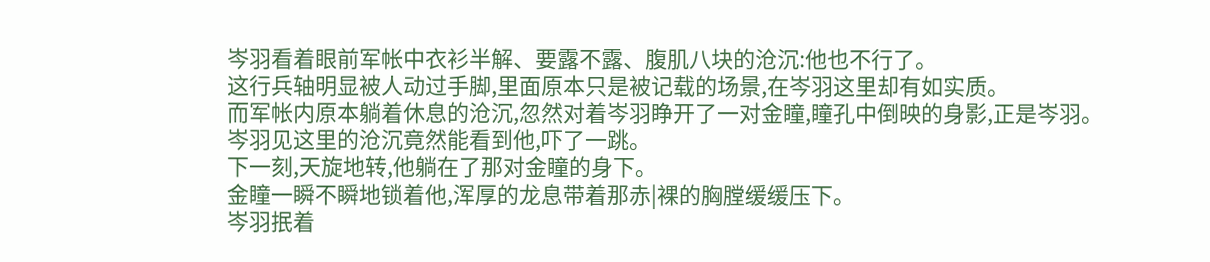岑羽看着眼前军帐中衣衫半解、要露不露、腹肌八块的沧沉:他也不行了。
这行兵轴明显被人动过手脚,里面原本只是被记载的场景,在岑羽这里却有如实质。
而军帐内原本躺着休息的沧沉,忽然对着岑羽睁开了一对金瞳,瞳孔中倒映的身影,正是岑羽。
岑羽见这里的沧沉竟然能看到他,吓了一跳。
下一刻,天旋地转,他躺在了那对金瞳的身下。
金瞳一瞬不瞬地锁着他,浑厚的龙息带着那赤|裸的胸膛缓缓压下。
岑羽抿着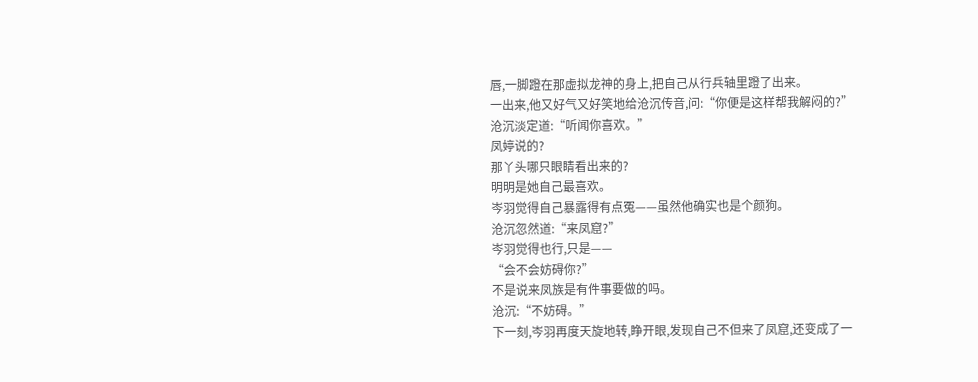唇,一脚蹬在那虚拟龙神的身上,把自己从行兵轴里蹬了出来。
一出来,他又好气又好笑地给沧沉传音,问:“你便是这样帮我解闷的?”
沧沉淡定道:“听闻你喜欢。”
凤婷说的?
那丫头哪只眼睛看出来的?
明明是她自己最喜欢。
岑羽觉得自己暴露得有点冤——虽然他确实也是个颜狗。
沧沉忽然道:“来凤窟?”
岑羽觉得也行,只是——
“会不会妨碍你?”
不是说来凤族是有件事要做的吗。
沧沉:“不妨碍。”
下一刻,岑羽再度天旋地转,睁开眼,发现自己不但来了凤窟,还变成了一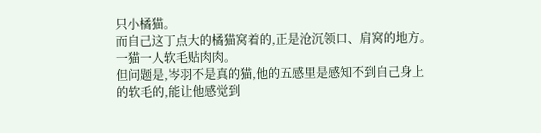只小橘猫。
而自己这丁点大的橘猫窝着的,正是沧沉领口、肩窝的地方。
一猫一人软毛贴肉肉。
但问题是,岑羽不是真的猫,他的五感里是感知不到自己身上的软毛的,能让他感觉到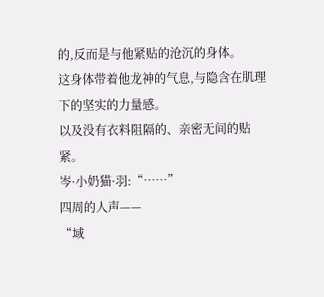的,反而是与他紧贴的沧沉的身体。
这身体带着他龙神的气息,与隐含在肌理下的坚实的力量感。
以及没有衣料阻隔的、亲密无间的贴紧。
岑·小奶猫·羽:“……”
四周的人声——
“域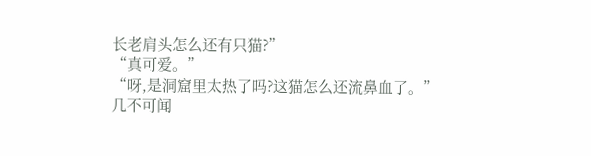长老肩头怎么还有只猫?”
“真可爱。”
“呀,是洞窟里太热了吗?这猫怎么还流鼻血了。”
几不可闻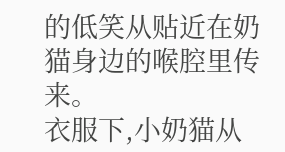的低笑从贴近在奶猫身边的喉腔里传来。
衣服下,小奶猫从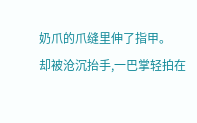奶爪的爪缝里伸了指甲。
却被沧沉抬手,一巴掌轻拍在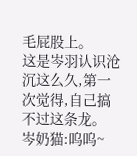毛屁股上。
这是岑羽认识沧沉这么久,第一次觉得,自己搞不过这条龙。
岑奶猫:呜呜~